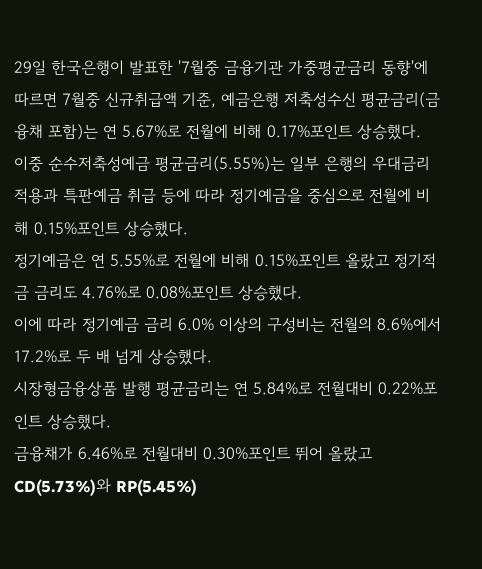29일 한국은행이 발표한 '7월중 금융기관 가중평균금리 동향'에 따르면 7월중 신규취급액 기준, 예금은행 저축성수신 평균금리(금융채 포함)는 연 5.67%로 전월에 비해 0.17%포인트 상승했다.
이중 순수저축성예금 평균금리(5.55%)는 일부 은행의 우대금리 적용과 특판예금 취급 등에 따라 정기예금을 중심으로 전월에 비해 0.15%포인트 상승했다.
정기예금은 연 5.55%로 전월에 비해 0.15%포인트 올랐고 정기적금 금리도 4.76%로 0.08%포인트 상승했다.
이에 따라 정기예금 금리 6.0% 이상의 구성비는 전월의 8.6%에서 17.2%로 두 배 넘게 상승했다.
시장형금융상품 발행 평균금리는 연 5.84%로 전월대비 0.22%포인트 상승했다.
금융채가 6.46%로 전월대비 0.30%포인트 뛰어 올랐고 CD(5.73%)와 RP(5.45%)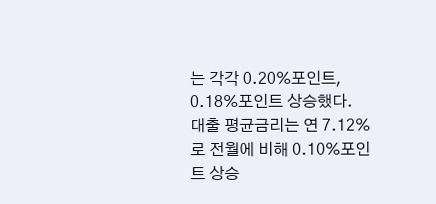는 각각 0.20%포인트, 0.18%포인트 상승했다.
대출 평균금리는 연 7.12%로 전월에 비해 0.10%포인트 상승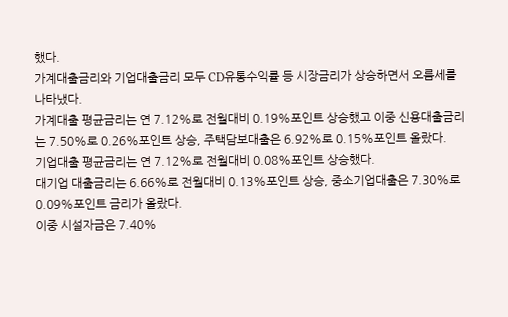했다.
가계대출금리와 기업대출금리 모두 CD유통수익률 등 시장금리가 상승하면서 오름세를 나타냈다.
가계대출 평균금리는 연 7.12%로 전월대비 0.19%포인트 상승했고 이중 신용대출금리는 7.50%로 0.26%포인트 상승, 주택담보대출은 6.92%로 0.15%포인트 올랐다.
기업대출 평균금리는 연 7.12%로 전월대비 0.08%포인트 상승했다.
대기업 대출금리는 6.66%로 전월대비 0.13%포인트 상승, 중소기업대출은 7.30%로 0.09%포인트 금리가 올랐다.
이중 시설자금은 7.40%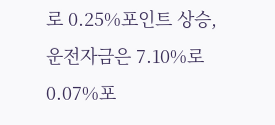로 0.25%포인트 상승, 운전자금은 7.10%로 0.07%포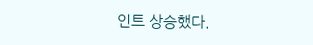인트 상승했다.